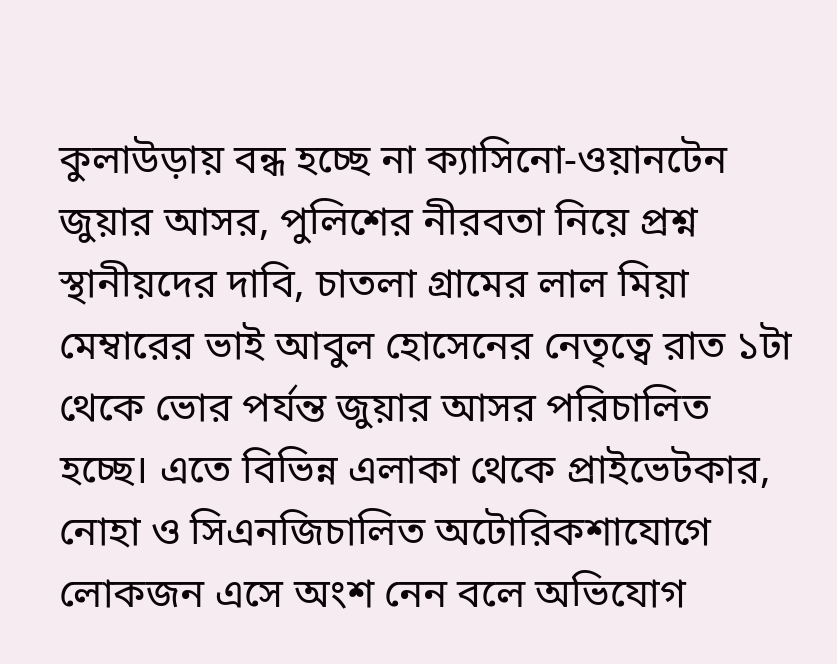কুলাউড়ায় বন্ধ হচ্ছে না ক্যাসিনো-ওয়ানটেন জুয়ার আসর, পুলিশের নীরবতা নিয়ে প্রশ্ন
স্থানীয়দের দাবি, চাতলা গ্রামের লাল মিয়া মেম্বারের ভাই আবুল হোসেনের নেতৃত্বে রাত ১টা থেকে ভোর পর্যন্ত জুয়ার আসর পরিচালিত হচ্ছে। এতে বিভিন্ন এলাকা থেকে প্রাইভেটকার, নোহা ও সিএনজিচালিত অটোরিকশাযোগে লোকজন এসে অংশ নেন বলে অভিযোগ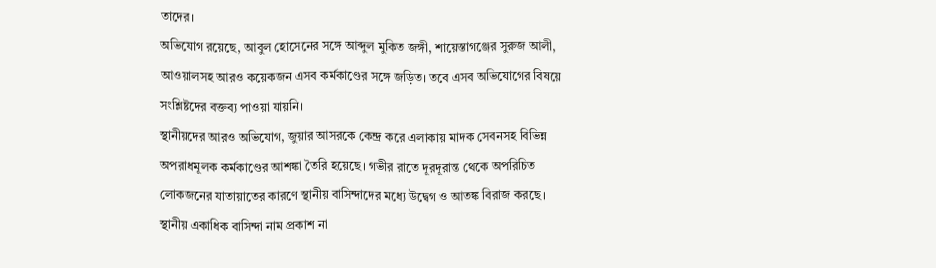তাদের।
অভিযোগ রয়েছে, আবুল হোসেনের সঙ্গে আব্দুল মুকিত জঙ্গী, শায়েস্তাগঞ্জের সুরুজ আলী, আওয়ালসহ আরও কয়েকজন এসব কর্মকাণ্ডের সঙ্গে জড়িত। তবে এসব অভিযোগের বিষয়ে সংশ্লিষ্টদের বক্তব্য পাওয়া যায়নি।
স্থানীয়দের আরও অভিযোগ, জুয়ার আসরকে কেন্দ্র করে এলাকায় মাদক সেবনসহ বিভিন্ন অপরাধমূলক কর্মকাণ্ডের আশঙ্কা তৈরি হয়েছে। গভীর রাতে দূরদূরান্ত থেকে অপরিচিত লোকজনের যাতায়াতের কারণে স্থানীয় বাসিন্দাদের মধ্যে উদ্বেগ ও আতঙ্ক বিরাজ করছে।
স্থানীয় একাধিক বাসিন্দা নাম প্রকাশ না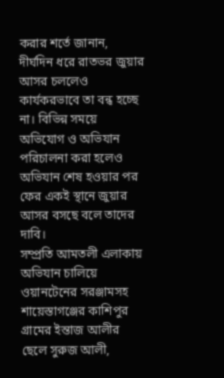করার শর্তে জানান, দীর্ঘদিন ধরে রাতভর জুয়ার আসর চললেও কার্যকরভাবে তা বন্ধ হচ্ছে না। বিভিন্ন সময়ে অভিযোগ ও অভিযান পরিচালনা করা হলেও অভিযান শেষ হওয়ার পর ফের একই স্থানে জুয়ার আসর বসছে বলে তাদের দাবি।
সম্প্রতি আমতলী এলাকায় অভিযান চালিয়ে ওয়ানটেনের সরঞ্জামসহ শায়েস্তাগঞ্জের কাশিপুর গ্রামের ইন্তাজ আলীর ছেলে সুরুজ আলী,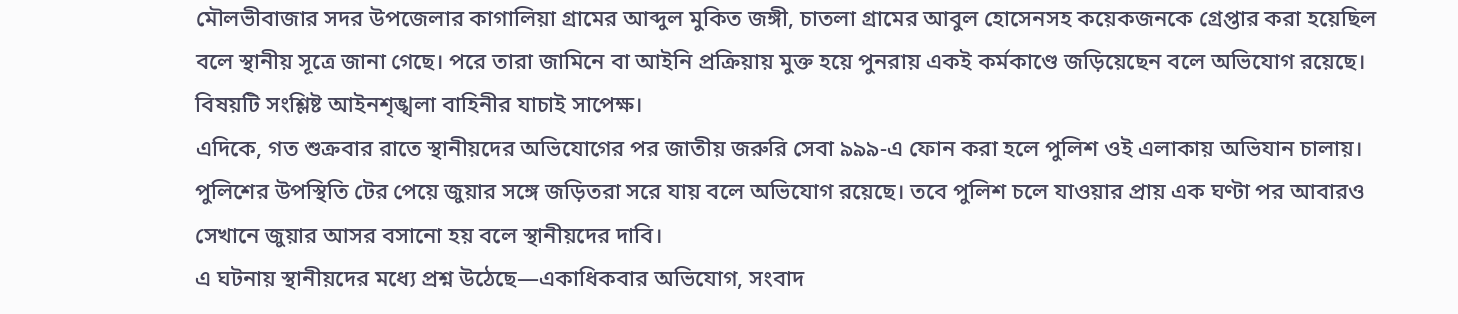মৌলভীবাজার সদর উপজেলার কাগালিয়া গ্রামের আব্দুল মুকিত জঙ্গী, চাতলা গ্রামের আবুল হোসেনসহ কয়েকজনকে গ্রেপ্তার করা হয়েছিল বলে স্থানীয় সূত্রে জানা গেছে। পরে তারা জামিনে বা আইনি প্রক্রিয়ায় মুক্ত হয়ে পুনরায় একই কর্মকাণ্ডে জড়িয়েছেন বলে অভিযোগ রয়েছে। বিষয়টি সংশ্লিষ্ট আইনশৃঙ্খলা বাহিনীর যাচাই সাপেক্ষ।
এদিকে, গত শুক্রবার রাতে স্থানীয়দের অভিযোগের পর জাতীয় জরুরি সেবা ৯৯৯-এ ফোন করা হলে পুলিশ ওই এলাকায় অভিযান চালায়। পুলিশের উপস্থিতি টের পেয়ে জুয়ার সঙ্গে জড়িতরা সরে যায় বলে অভিযোগ রয়েছে। তবে পুলিশ চলে যাওয়ার প্রায় এক ঘণ্টা পর আবারও সেখানে জুয়ার আসর বসানো হয় বলে স্থানীয়দের দাবি।
এ ঘটনায় স্থানীয়দের মধ্যে প্রশ্ন উঠেছে—একাধিকবার অভিযোগ, সংবাদ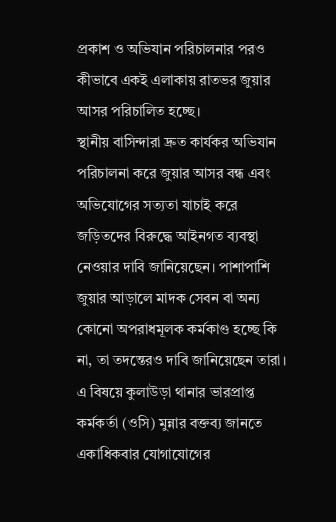প্রকাশ ও অভিযান পরিচালনার পরও কীভাবে একই এলাকায় রাতভর জুয়ার আসর পরিচালিত হচ্ছে।
স্থানীয় বাসিন্দারা দ্রুত কার্যকর অভিযান পরিচালনা করে জুয়ার আসর বন্ধ এবং অভিযোগের সত্যতা যাচাই করে জড়িতদের বিরুদ্ধে আইনগত ব্যবস্থা নেওয়ার দাবি জানিয়েছেন। পাশাপাশি জুয়ার আড়ালে মাদক সেবন বা অন্য কোনো অপরাধমূলক কর্মকাণ্ড হচ্ছে কি না, তা তদন্তেরও দাবি জানিয়েছেন তারা।
এ বিষয়ে কুলাউড়া থানার ভারপ্রাপ্ত কর্মকর্তা (ওসি) মুন্নার বক্তব্য জানতে একাধিকবার যোগাযোগের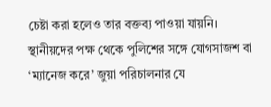চেষ্টা করা হলেও তার বক্তব্য পাওয়া যায়নি। স্থানীয়দের পক্ষ থেকে পুলিশের সঙ্গে যোগসাজশ বা ‘ম্যানেজ করে’ জুয়া পরিচালনার যে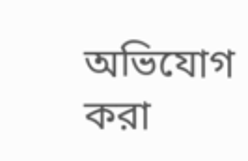অভিযোগ করা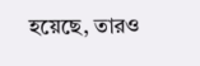হয়েছে, তারও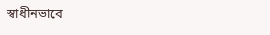স্বাধীনভাবে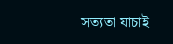সত্যতা যাচাই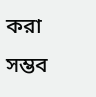করা সম্ভব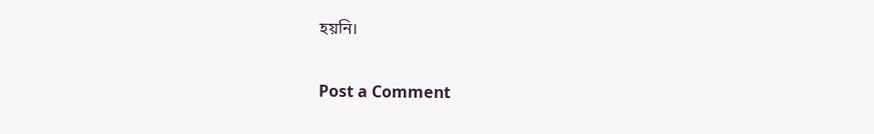হয়নি।

Post a Comment